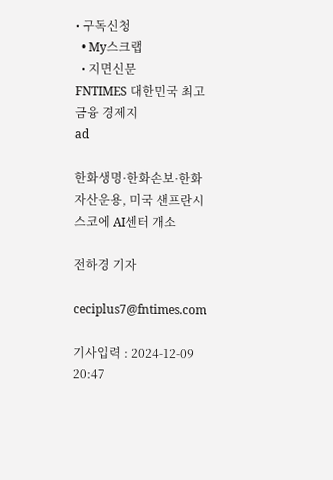• 구독신청
  • My스크랩
  • 지면신문
FNTIMES 대한민국 최고 금융 경제지
ad

한화생명·한화손보·한화자산운용, 미국 샌프란시스코에 AI센터 개소

전하경 기자

ceciplus7@fntimes.com

기사입력 : 2024-12-09 20:47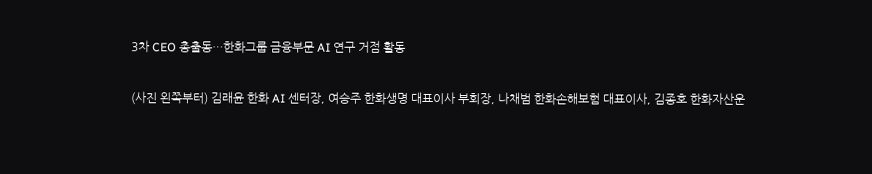3차 CEO 총출동…한화그룹 금융부문 AI 연구 거점 활동

(사진 왼쪽부터) 김래윤 한화 AI 센터장, 여승주 한화생명 대표이사 부회장, 나채범 한화손해보험 대표이사, 김종호 한화자산운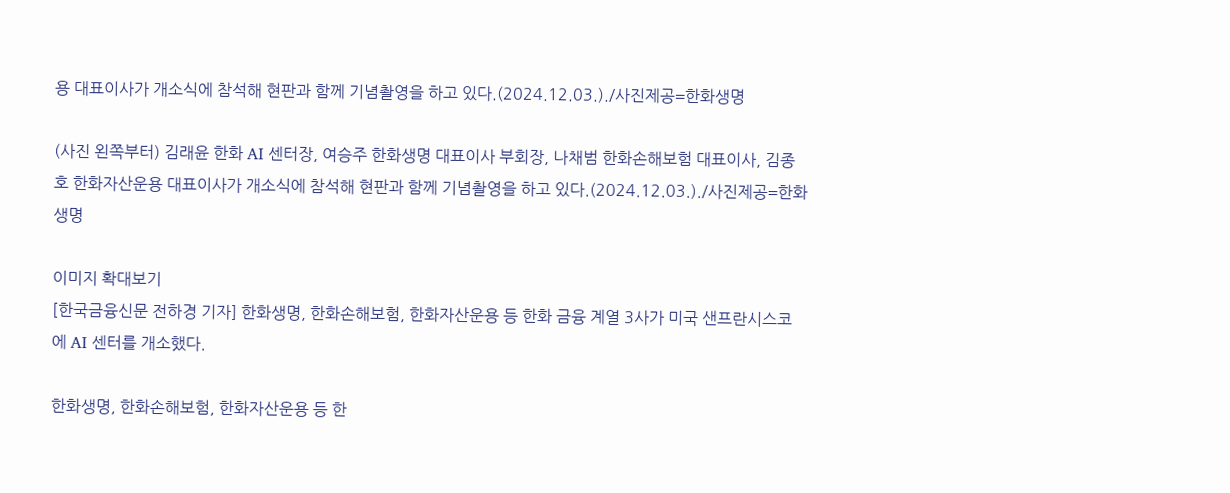용 대표이사가 개소식에 참석해 현판과 함께 기념촬영을 하고 있다.(2024.12.03.)./사진제공=한화생명

(사진 왼쪽부터) 김래윤 한화 AI 센터장, 여승주 한화생명 대표이사 부회장, 나채범 한화손해보험 대표이사, 김종호 한화자산운용 대표이사가 개소식에 참석해 현판과 함께 기념촬영을 하고 있다.(2024.12.03.)./사진제공=한화생명

이미지 확대보기
[한국금융신문 전하경 기자] 한화생명, 한화손해보험, 한화자산운용 등 한화 금융 계열 3사가 미국 샌프란시스코에 AI 센터를 개소했다.

한화생명, 한화손해보험, 한화자산운용 등 한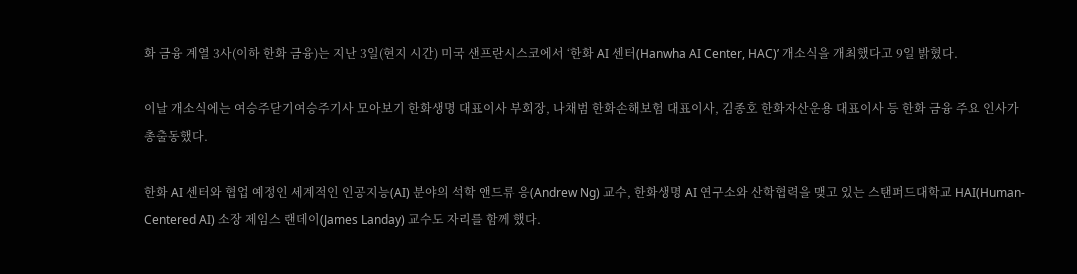화 금융 계열 3사(이하 한화 금융)는 지난 3일(현지 시간) 미국 샌프란시스코에서 ‘한화 AI 센터(Hanwha AI Center, HAC)’ 개소식을 개최했다고 9일 밝혔다.

이날 개소식에는 여승주닫기여승주기사 모아보기 한화생명 대표이사 부회장, 나채범 한화손해보험 대표이사, 김종호 한화자산운용 대표이사 등 한화 금융 주요 인사가 총출동했다.

한화 AI 센터와 협업 예정인 세계적인 인공지능(AI) 분야의 석학 앤드류 응(Andrew Ng) 교수, 한화생명 AI 연구소와 산학협력을 맺고 있는 스탠퍼드대학교 HAI(Human-Centered AI) 소장 제임스 랜데이(James Landay) 교수도 자리를 함께 했다.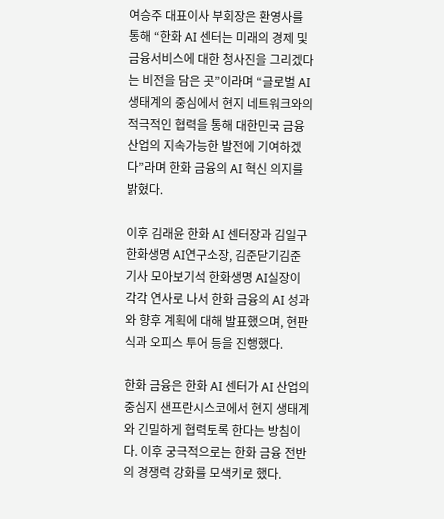여승주 대표이사 부회장은 환영사를 통해 “한화 AI 센터는 미래의 경제 및 금융서비스에 대한 청사진을 그리겠다는 비전을 담은 곳”이라며 “글로벌 AI 생태계의 중심에서 현지 네트워크와의 적극적인 협력을 통해 대한민국 금융산업의 지속가능한 발전에 기여하겠다”라며 한화 금융의 AI 혁신 의지를 밝혔다.

이후 김래윤 한화 AI 센터장과 김일구 한화생명 AI연구소장, 김준닫기김준기사 모아보기석 한화생명 AI실장이 각각 연사로 나서 한화 금융의 AI 성과와 향후 계획에 대해 발표했으며, 현판식과 오피스 투어 등을 진행했다.

한화 금융은 한화 AI 센터가 AI 산업의 중심지 샌프란시스코에서 현지 생태계와 긴밀하게 협력토록 한다는 방침이다. 이후 궁극적으로는 한화 금융 전반의 경쟁력 강화를 모색키로 했다.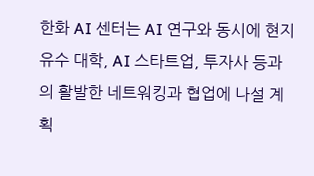한화 AI 센터는 AI 연구와 동시에 현지 유수 대학, AI 스타트업, 투자사 등과의 활발한 네트워킹과 협업에 나설 계획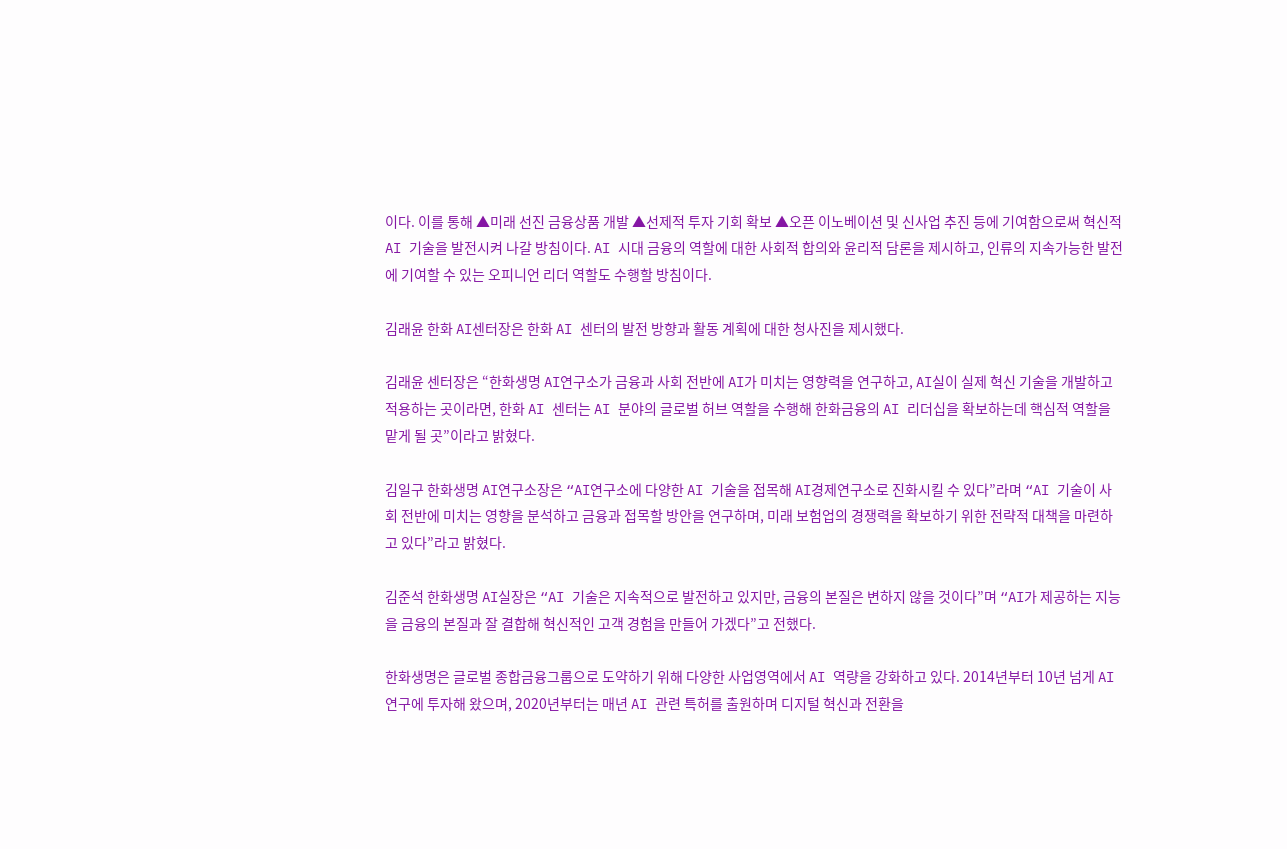이다. 이를 통해 ▲미래 선진 금융상품 개발 ▲선제적 투자 기회 확보 ▲오픈 이노베이션 및 신사업 추진 등에 기여함으로써 혁신적 AI 기술을 발전시켜 나갈 방침이다. AI 시대 금융의 역할에 대한 사회적 합의와 윤리적 담론을 제시하고, 인류의 지속가능한 발전에 기여할 수 있는 오피니언 리더 역할도 수행할 방침이다.

김래윤 한화 AI센터장은 한화 AI 센터의 발전 방향과 활동 계획에 대한 청사진을 제시했다.

김래윤 센터장은 “한화생명 AI연구소가 금융과 사회 전반에 AI가 미치는 영향력을 연구하고, AI실이 실제 혁신 기술을 개발하고 적용하는 곳이라면, 한화 AI 센터는 AI 분야의 글로벌 허브 역할을 수행해 한화금융의 AI 리더십을 확보하는데 핵심적 역할을 맡게 될 곳”이라고 밝혔다.

김일구 한화생명 AI연구소장은 “AI연구소에 다양한 AI 기술을 접목해 AI경제연구소로 진화시킬 수 있다”라며 “AI 기술이 사회 전반에 미치는 영향을 분석하고 금융과 접목할 방안을 연구하며, 미래 보험업의 경쟁력을 확보하기 위한 전략적 대책을 마련하고 있다”라고 밝혔다.

김준석 한화생명 AI실장은 “AI 기술은 지속적으로 발전하고 있지만, 금융의 본질은 변하지 않을 것이다”며 “AI가 제공하는 지능을 금융의 본질과 잘 결합해 혁신적인 고객 경험을 만들어 가겠다”고 전했다.

한화생명은 글로벌 종합금융그룹으로 도약하기 위해 다양한 사업영역에서 AI 역량을 강화하고 있다. 2014년부터 10년 넘게 AI 연구에 투자해 왔으며, 2020년부터는 매년 AI 관련 특허를 출원하며 디지털 혁신과 전환을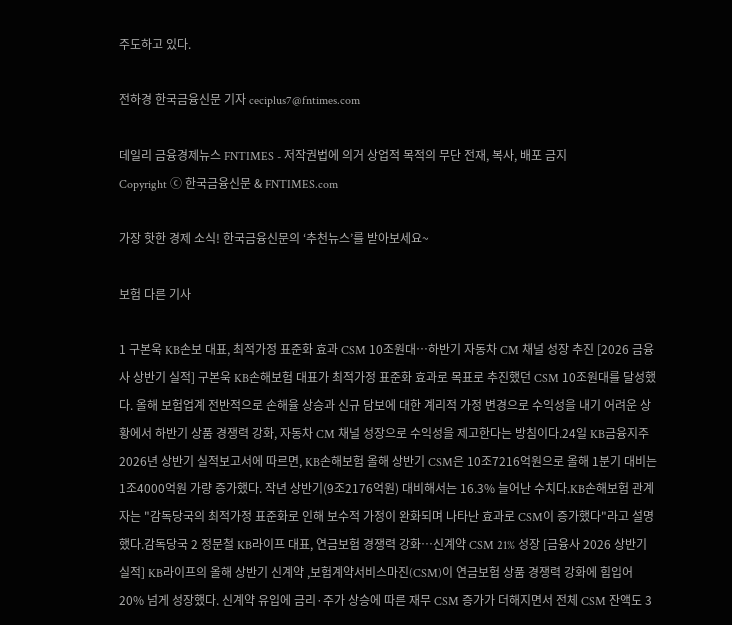주도하고 있다.

전하경 한국금융신문 기자 ceciplus7@fntimes.com

데일리 금융경제뉴스 FNTIMES - 저작권법에 의거 상업적 목적의 무단 전재, 복사, 배포 금지
Copyright ⓒ 한국금융신문 & FNTIMES.com

가장 핫한 경제 소식! 한국금융신문의 ‘추천뉴스’를 받아보세요~

보험 다른 기사

1 구본욱 KB손보 대표, 최적가정 표준화 효과 CSM 10조원대…하반기 자동차 CM 채널 성장 추진 [2026 금융사 상반기 실적] 구본욱 KB손해보험 대표가 최적가정 표준화 효과로 목표로 추진했던 CSM 10조원대를 달성했다. 올해 보험업계 전반적으로 손해율 상승과 신규 담보에 대한 계리적 가정 변경으로 수익성을 내기 어려운 상황에서 하반기 상품 경쟁력 강화, 자동차 CM 채널 성장으로 수익성을 제고한다는 방침이다.24일 KB금융지주 2026년 상반기 실적보고서에 따르면, KB손해보험 올해 상반기 CSM은 10조7216억원으로 올해 1분기 대비는 1조4000억원 가량 증가했다. 작년 상반기(9조2176억원) 대비해서는 16.3% 늘어난 수치다.KB손해보험 관계자는 "감독당국의 최적가정 표준화로 인해 보수적 가정이 완화되며 나타난 효과로 CSM이 증가했다"라고 설명했다.감독당국 2 정문철 KB라이프 대표, 연금보험 경쟁력 강화…신계약 CSM 21% 성장 [금융사 2026 상반기 실적] KB라이프의 올해 상반기 신계약 ,보험계약서비스마진(CSM)이 연금보험 상품 경쟁력 강화에 힘입어 20% 넘게 성장했다. 신계약 유입에 금리·주가 상승에 따른 재무 CSM 증가가 더해지면서 전체 CSM 잔액도 3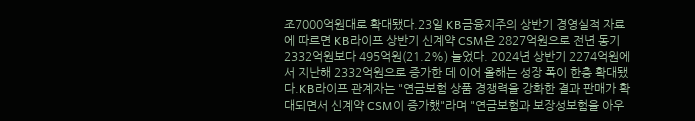조7000억원대로 확대됐다.23일 KB금융지주의 상반기 경영실적 자료에 따르면 KB라이프 상반기 신계약 CSM은 2827억원으로 전년 동기 2332억원보다 495억원(21.2%) 늘었다. 2024년 상반기 2274억원에서 지난해 2332억원으로 증가한 데 이어 올해는 성장 폭이 한층 확대됐다.KB라이프 관계자는 "연금보험 상품 경쟁력을 강화한 결과 판매가 확대되면서 신계약 CSM이 증가했"라며 "연금보험과 보장성보험을 아우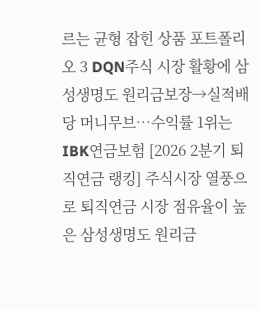르는 균형 잡힌 상품 포트폴리오 3 DQN주식 시장 활황에 삼성생명도 원리금보장→실적배당 머니무브…수익률 1위는 IBK연금보험 [2026 2분기 퇴직연금 랭킹] 주식시장 열풍으로 퇴직연금 시장 점유율이 높은 삼성생명도 원리금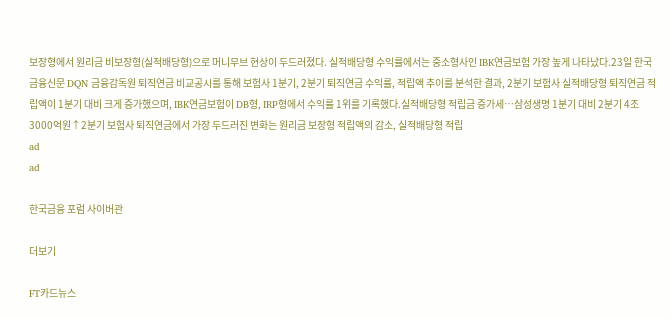보장형에서 원리금 비보장형(실적배당형)으로 머니무브 현상이 두드러졌다. 실적배당형 수익률에서는 중소형사인 IBK연금보험 가장 높게 나타났다.23일 한국금융신문 DQN 금융감독원 퇴직연금 비교공시를 통해 보험사 1분기, 2분기 퇴직연금 수익률, 적립액 추이를 분석한 결과, 2분기 보험사 실적배당형 퇴직연금 적립액이 1분기 대비 크게 증가했으며, IBK연금보험이 DB형, IRP형에서 수익률 1위를 기록했다.실적배당형 적립금 증가세…삼성생명 1분기 대비 2분기 4조3000억원↑2분기 보험사 퇴직연금에서 가장 두드러진 변화는 원리금 보장형 적립액의 감소, 실적배당형 적립
ad
ad

한국금융 포럼 사이버관

더보기

FT카드뉴스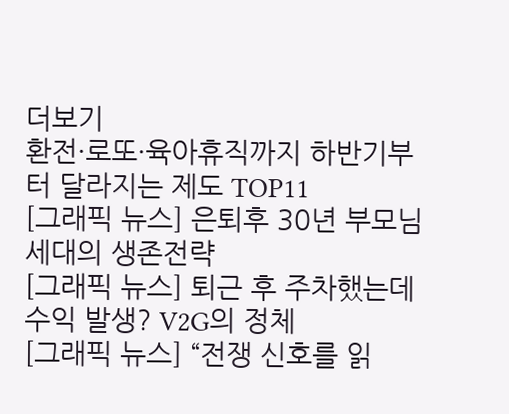더보기
환전·로또·육아휴직까지 하반기부터 달라지는 제도 TOP11
[그래픽 뉴스] 은퇴후 30년 부모님 세대의 생존전략
[그래픽 뉴스] 퇴근 후 주차했는데 수익 발생? V2G의 정체
[그래픽 뉴스] “전쟁 신호를 읽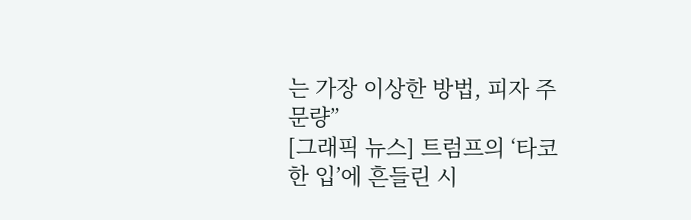는 가장 이상한 방법, 피자 주문량”
[그래픽 뉴스] 트럼프의 ‘타코 한 입’에 흔들린 시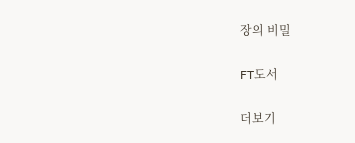장의 비밀

FT도서

더보기